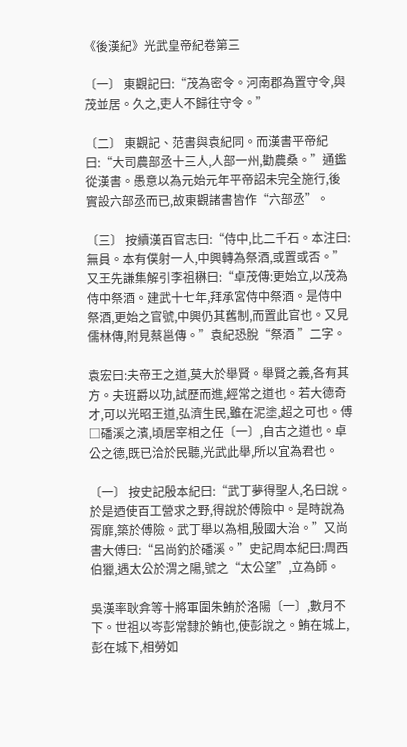《後漢紀》光武皇帝紀卷第三

〔一〕 東觀記曰:“茂為密令。河南郡為置守令,與茂並居。久之,吏人不歸往守令。”

〔二〕 東觀記、范書與袁紀同。而漢書平帝紀曰:“大司農部丞十三人,人部一州,勸農桑。”通鑑從漢書。愚意以為元始元年平帝詔未完全施行,後實設六部丞而已,故東觀諸書皆作“六部丞”。

〔三〕 按續漢百官志曰:“侍中,比二千石。本注曰:無員。本有僕射一人,中興轉為祭酒,或置或否。”又王先謙集解引李祖楙曰:“卓茂傳:更始立,以茂為侍中祭酒。建武十七年,拜承宮侍中祭酒。是侍中祭酒,更始之官號,中興仍其舊制,而置此官也。又見儒林傳,附見蔡邕傳。”袁紀恐脫“祭酒 ”二字。

袁宏曰:夫帝王之道,莫大於舉賢。舉賢之義,各有其方。夫班爵以功,試歷而進,經常之道也。若大德奇才,可以光昭王道,弘濟生民,雖在泥塗,超之可也。傅□磻溪之濱,頃居宰相之任〔一〕,自古之道也。卓公之德,既已洽於民聽,光武此舉,所以宜為君也。

〔一〕 按史記殷本紀曰:“武丁夢得聖人,名曰說。於是迺使百工營求之野,得說於傅險中。是時說為胥靡,築於傅險。武丁舉以為相,殷國大治。”又尚書大傅曰:“呂尚釣於磻溪。”史記周本紀曰:周西伯獵,遇太公於渭之陽,號之“太公望”,立為師。

吳漢率耿弇等十將軍圍朱鮪於洛陽〔一〕,數月不下。世祖以岑彭常隸於鮪也,使彭說之。鮪在城上,彭在城下,相勞如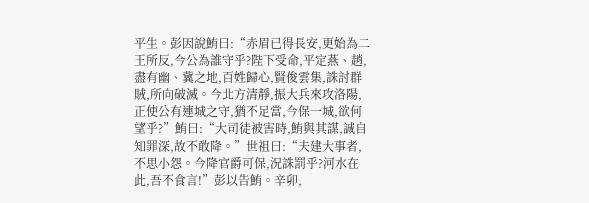平生。彭因說鮪曰:“赤眉已得長安,更始為二王所反,今公為誰守乎?陛下受命,平定燕、趙,盡有幽、冀之地,百姓歸心,賢俊雲集,誅討群賊,所向破滅。今北方清靜,振大兵來攻洛陽,正使公有連城之守,猶不足當,今保一城,欲何望乎?”鮪曰:“大司徒被害時,鮪與其謀,誠自知罪深,故不敢降。”世祖曰:“夫建大事者,不思小怨。今降官爵可保,況誅罰乎?河水在此,吾不食言!”彭以告鮪。辛卯,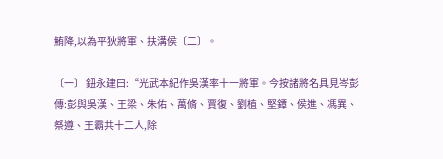鮪降,以為平狄將軍、扶溝侯〔二〕。

〔一〕 鈕永建曰:“光武本紀作吳漢率十一將軍。今按諸將名具見岑彭傳:彭與吳漢、王梁、朱佑、萬脩、賈復、劉植、堅鐔、侯進、馮異、祭遵、王霸共十二人,除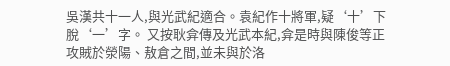吳漢共十一人,與光武紀適合。袁紀作十將軍,疑‘十’下脫‘一’字。 又按耿弇傳及光武本紀,弇是時與陳俊等正攻賊於滎陽、敖倉之間,並未與於洛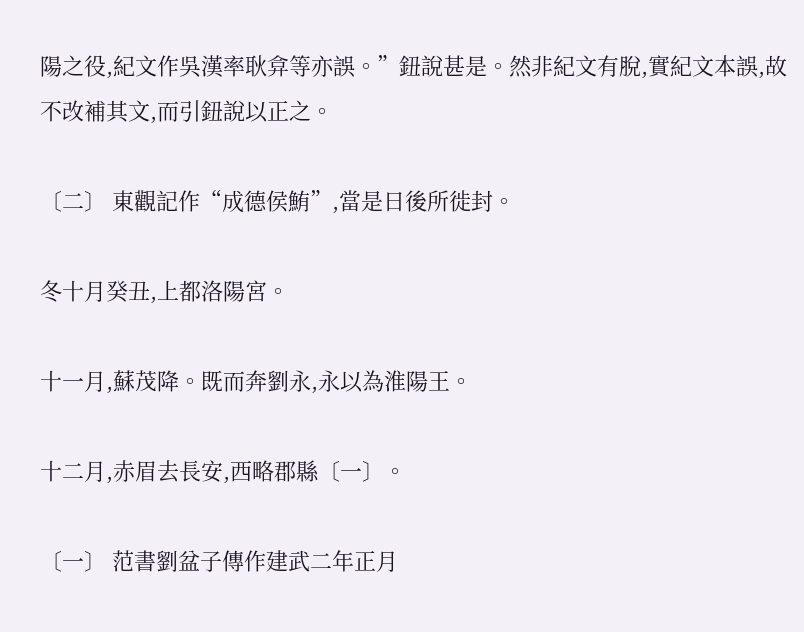陽之役,紀文作吳漢率耿弇等亦誤。”鈕說甚是。然非紀文有脫,實紀文本誤,故不改補其文,而引鈕說以正之。

〔二〕 東觀記作“成德侯鮪”,當是日後所徙封。

冬十月癸丑,上都洛陽宮。

十一月,蘇茂降。既而奔劉永,永以為淮陽王。

十二月,赤眉去長安,西略郡縣〔一〕。

〔一〕 范書劉盆子傳作建武二年正月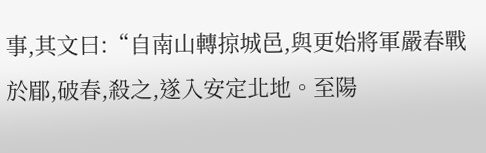事,其文曰:“自南山轉掠城邑,與更始將軍嚴春戰於郿,破春,殺之,遂入安定北地。至陽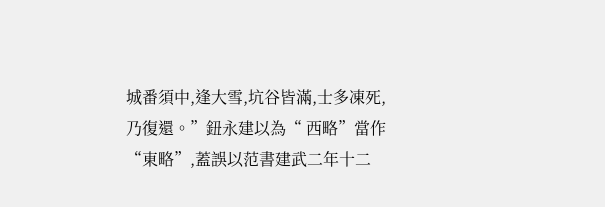城番須中,逢大雪,坑谷皆滿,士多凍死,乃復還。”鈕永建以為“ 西略”當作“東略”,蓋誤以范書建武二年十二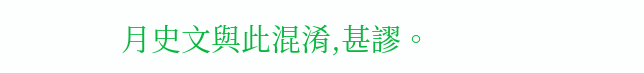月史文與此混淆,甚謬。